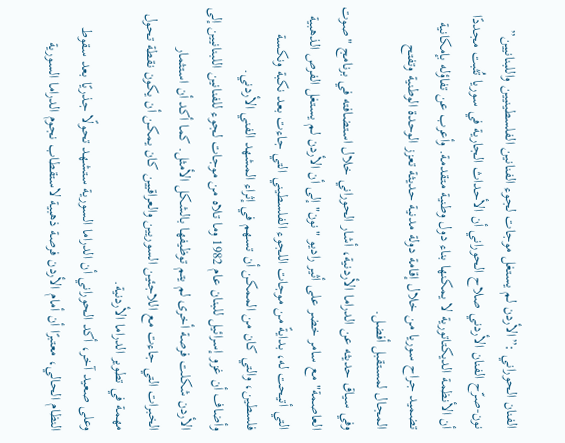الفنان الحوراني :”الأردن لم يستغل موجات لجوء الفنانين الفلسطينيين واللبنانيين”
نون-صرّح الفنان الأردني صلاح الحوراني أن الأحداث الجارية في سوريا تُثبت مجددًا أن الأنظمة الديكتاتورية لا يمكنها بناء دول وطنية متقدمة. وأعرب عن تفاؤله بإمكانية تضميد جراح سوريا من خلال إقامة دولة مدنية حديثة تعزز الوحدة الوطنية وتفتح المجال لمستقبل أفضل.
وفي سياق حديثه عن الدراما الأردنية، أشار الحوراني خلال استضافته في برنامج "صوت العاصمة" مع سامر خضر على أثير راديو "نون" إلى أن الأردن لم يستغل الفرص الذهبية التي أتيحت له، بدايةً من موجات اللجوء الفلسطيني التي جاءت بعد نكبة ونكسة فلسطين، والتي كان من الممكن أن تسهم في إثراء المشهد الفني الأردني.
وأضاف أن غزو إسرائيل للبنان عام 1982 وما تلاه من موجات لجوء للفنانين اللبنانيين إلى الأردن شكلت فرصة أخرى لم يتم توظيفها بالشكل الأمثل. كما أكد أن استثمار الخبرات التي جاءت مع اللاجئين السوريين والعراقيين كان يمكن أن يكون نقطة تحول مهمة في تطوير الدراما الأردنية.
وعلى صعيد آخر، أكد الحوراني أن الدراما السورية ستشهد تحولًا جذريًا بعد سقوط النظام الحالي، معتبرًا أن أمام الأردن فرصة ذهبية لاستقطاب نجوم الدراما السورية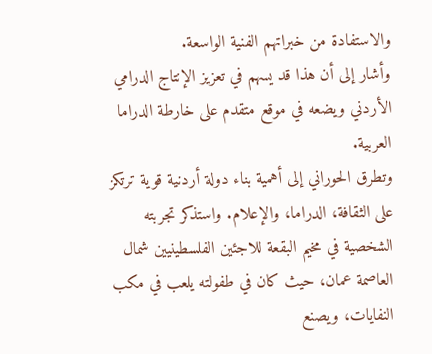والاستفادة من خبراتهم الفنية الواسعة.
وأشار إلى أن هذا قد يسهم في تعزيز الإنتاج الدرامي الأردني ويضعه في موقع متقدم على خارطة الدراما العربية.
وتطرق الحوراني إلى أهمية بناء دولة أردنية قوية ترتكز على الثقافة، الدراما، والإعلام. واستذكر تجربته الشخصية في مخيم البقعة للاجئين الفلسطينيين شمال العاصمة عمان، حيث كان في طفولته يلعب في مكب النفايات، ويصنع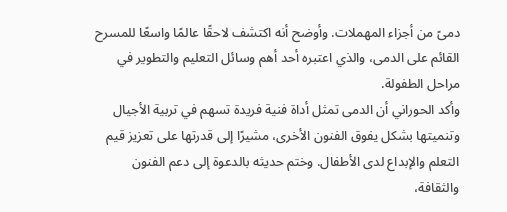دمىً من أجزاء المهملات. وأوضح أنه اكتشف لاحقًا عالمًا واسعًا للمسرح القائم على الدمى، والذي اعتبره أحد أهم وسائل التعليم والتطوير في مراحل الطفولة.
وأكد الحوراني أن الدمى تمثل أداة فنية فريدة تسهم في تربية الأجيال وتنميتها بشكل يفوق الفنون الأخرى، مشيرًا إلى قدرتها على تعزيز قيم التعلم والإبداع لدى الأطفال. وختم حديثه بالدعوة إلى دعم الفنون والثقافة،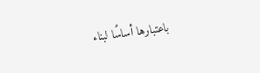باعتبارها أساسًا لبناء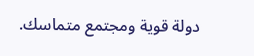دولة قوية ومجتمع متماسك.